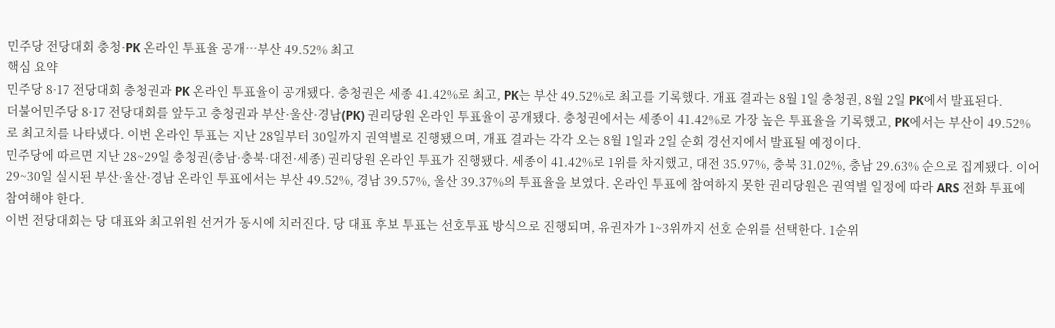민주당 전당대회 충청·PK 온라인 투표율 공개…부산 49.52% 최고
핵심 요약
민주당 8·17 전당대회 충청권과 PK 온라인 투표율이 공개됐다. 충청권은 세종 41.42%로 최고, PK는 부산 49.52%로 최고를 기록했다. 개표 결과는 8월 1일 충청권, 8월 2일 PK에서 발표된다.
더불어민주당 8·17 전당대회를 앞두고 충청권과 부산·울산·경남(PK) 권리당원 온라인 투표율이 공개됐다. 충청권에서는 세종이 41.42%로 가장 높은 투표율을 기록했고, PK에서는 부산이 49.52%로 최고치를 나타냈다. 이번 온라인 투표는 지난 28일부터 30일까지 권역별로 진행됐으며, 개표 결과는 각각 오는 8월 1일과 2일 순회 경선지에서 발표될 예정이다.
민주당에 따르면 지난 28~29일 충청권(충남·충북·대전·세종) 권리당원 온라인 투표가 진행됐다. 세종이 41.42%로 1위를 차지했고, 대전 35.97%, 충북 31.02%, 충남 29.63% 순으로 집계됐다. 이어 29~30일 실시된 부산·울산·경남 온라인 투표에서는 부산 49.52%, 경남 39.57%, 울산 39.37%의 투표율을 보였다. 온라인 투표에 참여하지 못한 권리당원은 권역별 일정에 따라 ARS 전화 투표에 참여해야 한다.
이번 전당대회는 당 대표와 최고위원 선거가 동시에 치러진다. 당 대표 후보 투표는 선호투표 방식으로 진행되며, 유권자가 1~3위까지 선호 순위를 선택한다. 1순위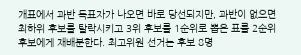개표에서 과반 득표자가 나오면 바로 당선되지만, 과반이 없으면 최하위 후보를 탈락시키고 3위 후보를 1순위로 뽑은 표를 2순위 후보에게 재배분한다. 최고위원 선거는 후보 8명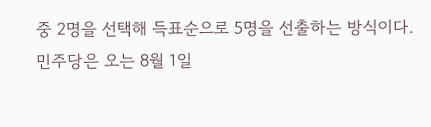중 2명을 선택해 득표순으로 5명을 선출하는 방식이다.
민주당은 오는 8월 1일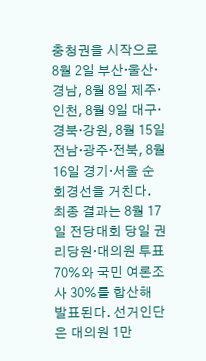충청권을 시작으로 8월 2일 부산·울산·경남, 8월 8일 제주·인천, 8월 9일 대구·경북·강원, 8월 15일 전남·광주·전북, 8월 16일 경기·서울 순회경선을 거친다. 최종 결과는 8월 17일 전당대회 당일 권리당원·대의원 투표 70%와 국민 여론조사 30%를 합산해 발표된다. 선거인단은 대의원 1만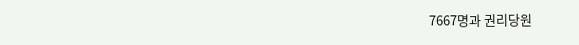7667명과 권리당원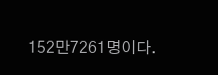152만7261명이다.